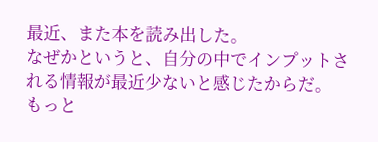最近、また本を読み出した。
なぜかというと、自分の中でインプットされる情報が最近少ないと感じたからだ。
もっと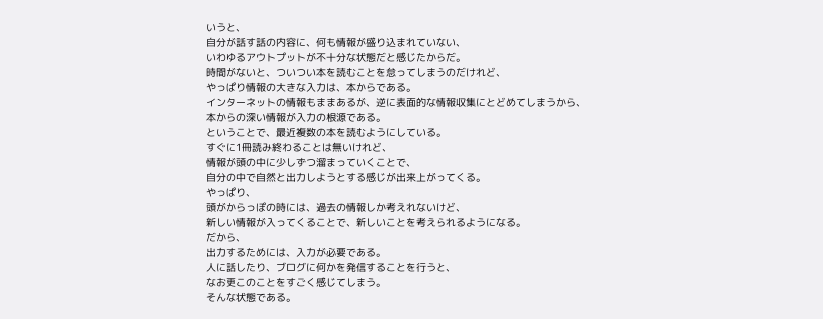いうと、
自分が話す話の内容に、何も情報が盛り込まれていない、
いわゆるアウトプットが不十分な状態だと感じたからだ。
時間がないと、ついつい本を読むことを怠ってしまうのだけれど、
やっぱり情報の大きな入力は、本からである。
インターネットの情報もままあるが、逆に表面的な情報収集にとどめてしまうから、
本からの深い情報が入力の根源である。
ということで、最近複数の本を読むようにしている。
すぐに1冊読み終わることは無いけれど、
情報が頭の中に少しずつ溜まっていくことで、
自分の中で自然と出力しようとする感じが出来上がってくる。
やっぱり、
頭がからっぽの時には、過去の情報しか考えれないけど、
新しい情報が入ってくることで、新しいことを考えられるようになる。
だから、
出力するためには、入力が必要である。
人に話したり、ブログに何かを発信することを行うと、
なお更このことをすごく感じてしまう。
そんな状態である。